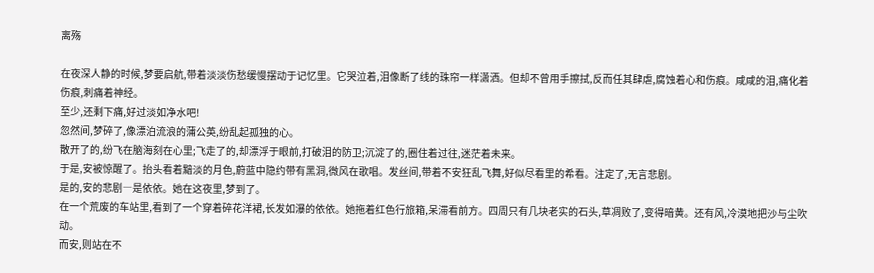离殇

在夜深人静的时候,梦要启航,带着淡淡伤愁缓慢摆动于记忆里。它哭泣着,泪像断了线的珠帘一样潇洒。但却不曾用手擦拭,反而任其肆虐,腐蚀着心和伤痕。咸咸的泪,痛化着伤痕,刺痛着神经。
至少,还剩下痛,好过淡如净水吧!
忽然间,梦碎了,像漂泊流浪的蒲公英,纷乱起孤独的心。
散开了的,纷飞在脑海刻在心里;飞走了的,却漂浮于眼前,打破泪的防卫;沉淀了的,圈住着过往,迷茫着未来。
于是,安被惊醒了。抬头看着黯淡的月色,蔚蓝中隐约带有黑洞,微风在歌唱。发丝间,带着不安狂乱飞舞,好似尽看里的希看。注定了,无言悲剧。
是的,安的悲剧―是依依。她在这夜里,梦到了。
在一个荒废的车站里,看到了一个穿着碎花洋裙,长发如瀑的依依。她拖着红色行旅箱,呆滞看前方。四周只有几块老实的石头,草凋败了,变得暗黄。还有风,冷漠地把沙与尘吹动。
而安,则站在不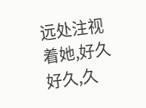远处注视着她,好久好久,久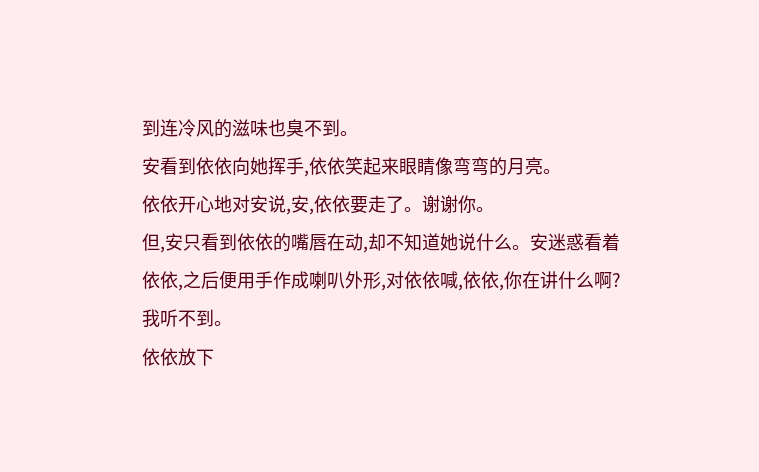到连冷风的滋味也臭不到。
安看到依依向她挥手,依依笑起来眼睛像弯弯的月亮。
依依开心地对安说,安,依依要走了。谢谢你。
但,安只看到依依的嘴唇在动,却不知道她说什么。安迷惑看着依依,之后便用手作成喇叭外形,对依依喊,依依,你在讲什么啊?我听不到。
依依放下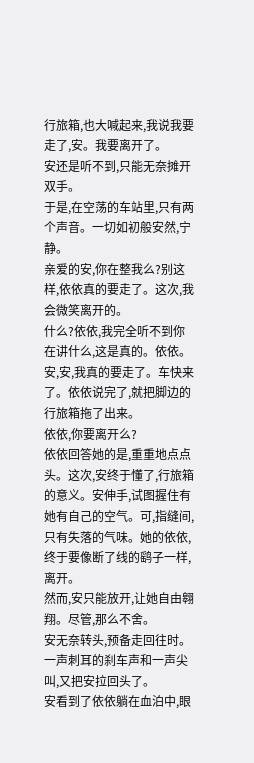行旅箱,也大喊起来,我说我要走了,安。我要离开了。
安还是听不到,只能无奈摊开双手。
于是,在空荡的车站里,只有两个声音。一切如初般安然,宁静。
亲爱的安,你在整我么?别这样,依依真的要走了。这次,我会微笑离开的。
什么?依依,我完全听不到你在讲什么,这是真的。依依。
安,安,我真的要走了。车快来了。依依说完了,就把脚边的行旅箱拖了出来。
依依,你要离开么?
依依回答她的是,重重地点点头。这次,安终于懂了,行旅箱的意义。安伸手,试图握住有她有自己的空气。可,指缝间,只有失落的气味。她的依依,终于要像断了线的鹞子一样,离开。
然而,安只能放开,让她自由翱翔。尽管,那么不舍。
安无奈转头,预备走回往时。一声刺耳的刹车声和一声尖叫,又把安拉回头了。
安看到了依依躺在血泊中,眼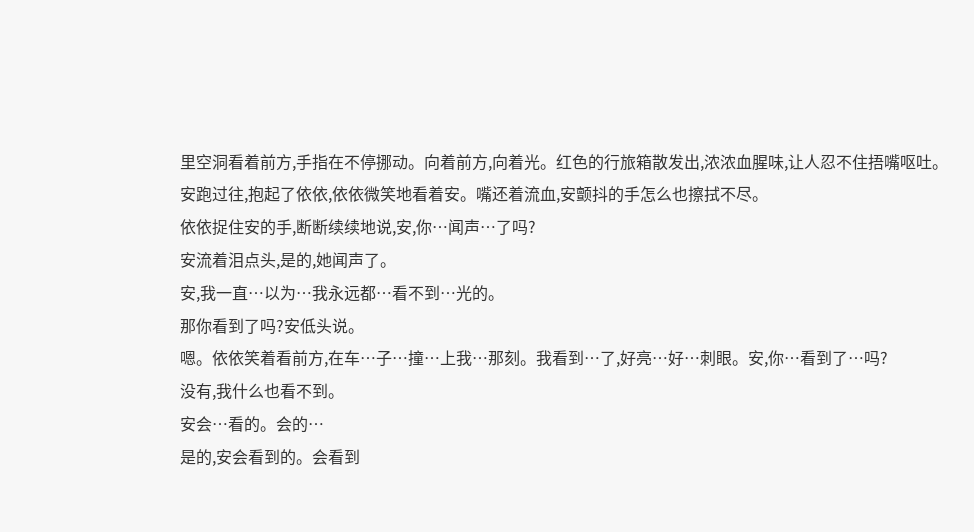里空洞看着前方,手指在不停挪动。向着前方,向着光。红色的行旅箱散发出,浓浓血腥味,让人忍不住捂嘴呕吐。
安跑过往,抱起了依依,依依微笑地看着安。嘴还着流血,安颤抖的手怎么也擦拭不尽。
依依捉住安的手,断断续续地说,安,你…闻声…了吗?
安流着泪点头,是的,她闻声了。
安,我一直…以为…我永远都…看不到…光的。
那你看到了吗?安低头说。
嗯。依依笑着看前方,在车…子…撞…上我…那刻。我看到…了,好亮…好…刺眼。安,你…看到了…吗?
没有,我什么也看不到。
安会…看的。会的…
是的,安会看到的。会看到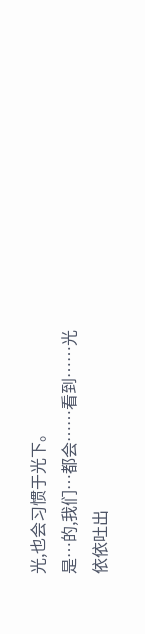光,也会习惯于光下。
是…的,我们…都会……看到……光
依依吐出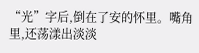“光”字后,倒在了安的怀里。嘴角里,还荡漾出淡淡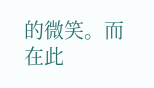的微笑。而在此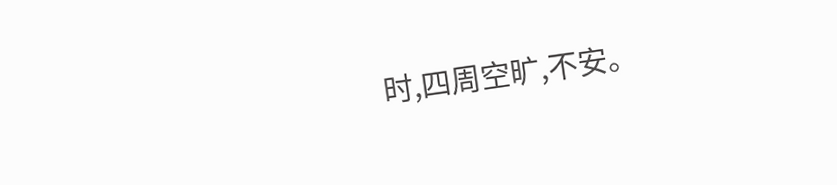时,四周空旷,不安。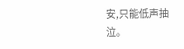安,只能低声抽泣。